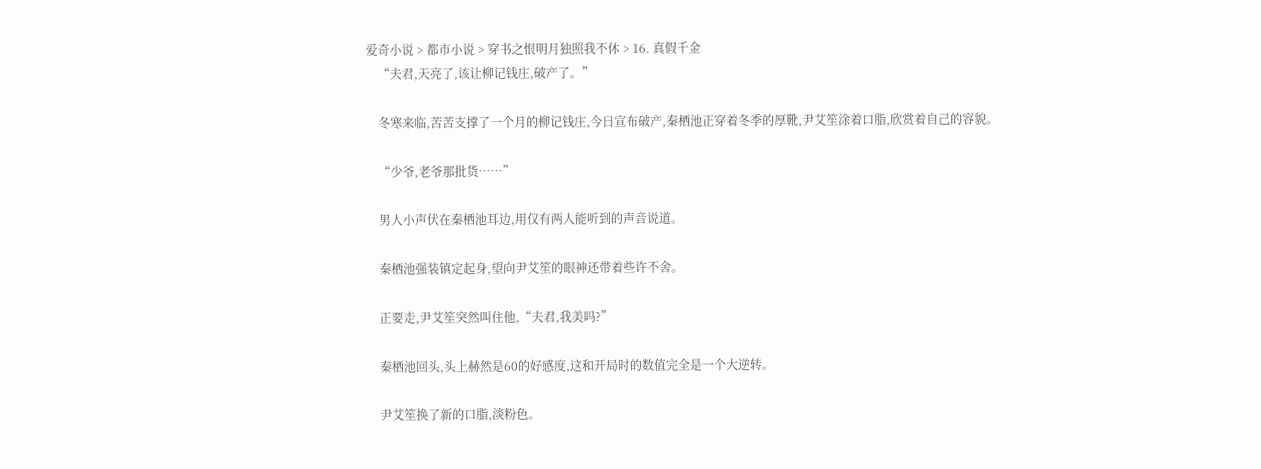爱奇小说 > 都市小说 > 穿书之恨明月独照我不休 > 16. 真假千金
    “夫君,天亮了,该让柳记钱庄,破产了。”

    冬寒来临,苦苦支撑了一个月的柳记钱庄,今日宣布破产,秦栖池正穿着冬季的厚靴,尹艾笙涂着口脂,欣赏着自己的容貌。

    “少爷,老爷那批货……”

    男人小声伏在秦栖池耳边,用仅有两人能听到的声音说道。

    秦栖池强装镇定起身,望向尹艾笙的眼神还带着些许不舍。

    正要走,尹艾笙突然叫住他,“夫君,我美吗?”

    秦栖池回头,头上赫然是60的好感度,这和开局时的数值完全是一个大逆转。

    尹艾笙换了新的口脂,淡粉色。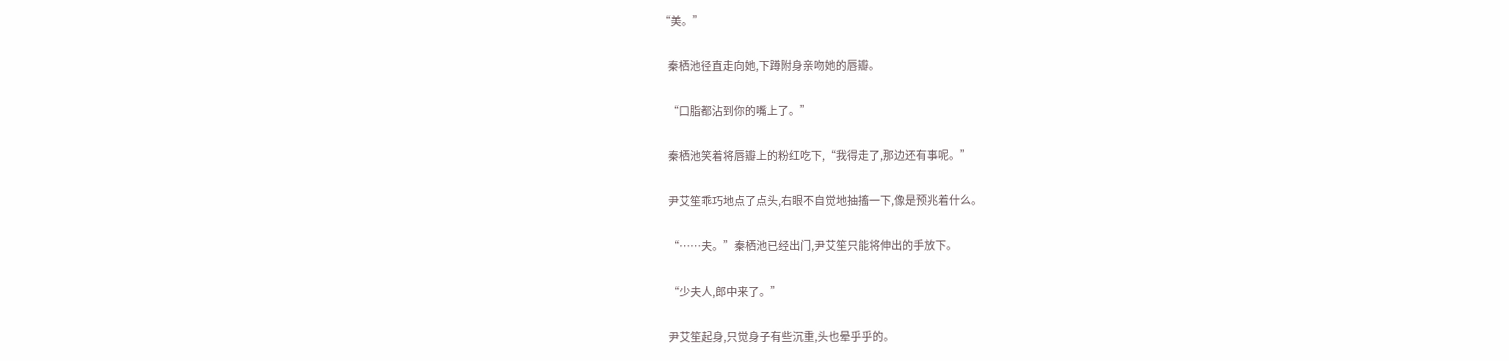“美。”

    秦栖池径直走向她,下蹲附身亲吻她的唇瓣。

    “口脂都沾到你的嘴上了。”

    秦栖池笑着将唇瓣上的粉红吃下,“我得走了,那边还有事呢。”

    尹艾笙乖巧地点了点头,右眼不自觉地抽搐一下,像是预兆着什么。

    “……夫。”秦栖池已经出门,尹艾笙只能将伸出的手放下。

    “少夫人,郎中来了。”

    尹艾笙起身,只觉身子有些沉重,头也晕乎乎的。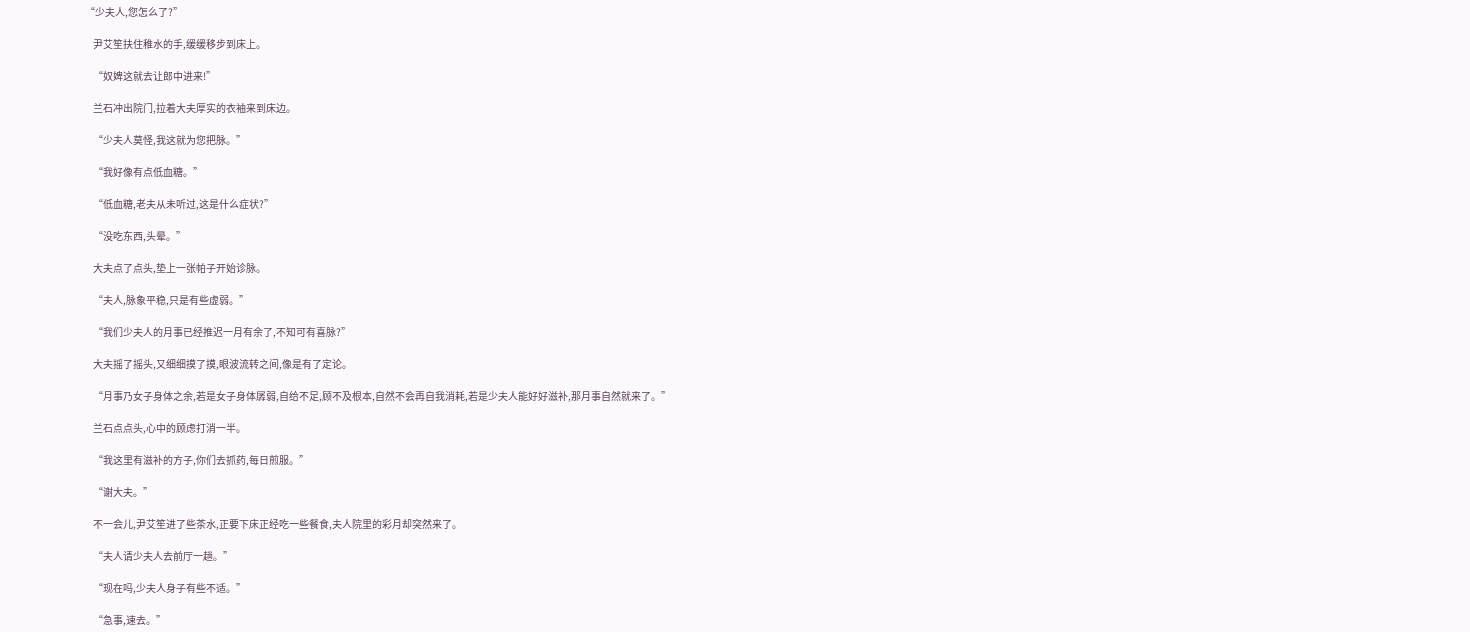“少夫人,您怎么了?”

    尹艾笙扶住稚水的手,缓缓移步到床上。

    “奴婢这就去让郎中进来!”

    兰石冲出院门,拉着大夫厚实的衣袖来到床边。

    “少夫人莫怪,我这就为您把脉。”

    “我好像有点低血糖。”

    “低血糖,老夫从未听过,这是什么症状?”

    “没吃东西,头晕。”

    大夫点了点头,垫上一张帕子开始诊脉。

    “夫人,脉象平稳,只是有些虚弱。”

    “我们少夫人的月事已经推迟一月有余了,不知可有喜脉?”

    大夫摇了摇头,又细细摸了摸,眼波流转之间,像是有了定论。

    “月事乃女子身体之余,若是女子身体孱弱,自给不足,顾不及根本,自然不会再自我消耗,若是少夫人能好好滋补,那月事自然就来了。”

    兰石点点头,心中的顾虑打消一半。

    “我这里有滋补的方子,你们去抓药,每日煎服。”

    “谢大夫。”

    不一会儿,尹艾笙进了些茶水,正要下床正经吃一些餐食,夫人院里的彩月却突然来了。

    “夫人请少夫人去前厅一趟。”

    “现在吗,少夫人身子有些不适。”

    “急事,速去。”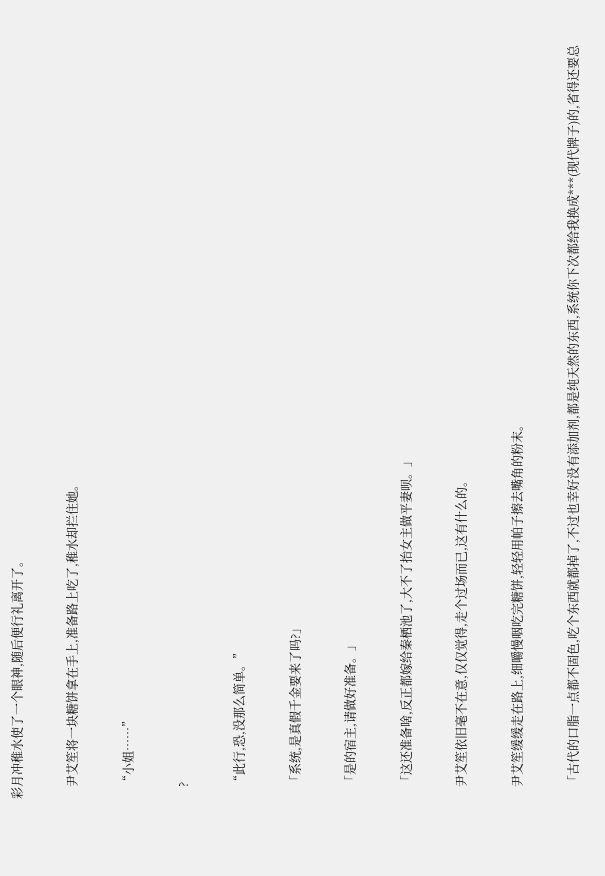彩月冲稚水使了一个眼神,随后便行礼离开了。

    尹艾笙将一块糖饼拿在手上,准备路上吃了,稚水却拦住她。

    “小姐……”

    ?

    “此行,恐,没那么简单。”

    「系统,是真假千金要来了吗?」

    「是的宿主,请做好准备。」

    「这还准备啥,反正都嫁给秦栖池了,大不了抬女主做平妻呗。」

    尹艾笙依旧毫不在意,仅仅觉得,走个过场而已,这有什么的。

    尹艾笙缓缓走在路上,细嚼慢咽吃完糖饼,轻轻用帕子擦去嘴角的粉末。

    「古代的口脂一点都不固色,吃个东西就都掉了,不过也幸好没有添加剂,都是纯天然的东西,系统你下次都给我换成***(现代牌子)的,省得还要总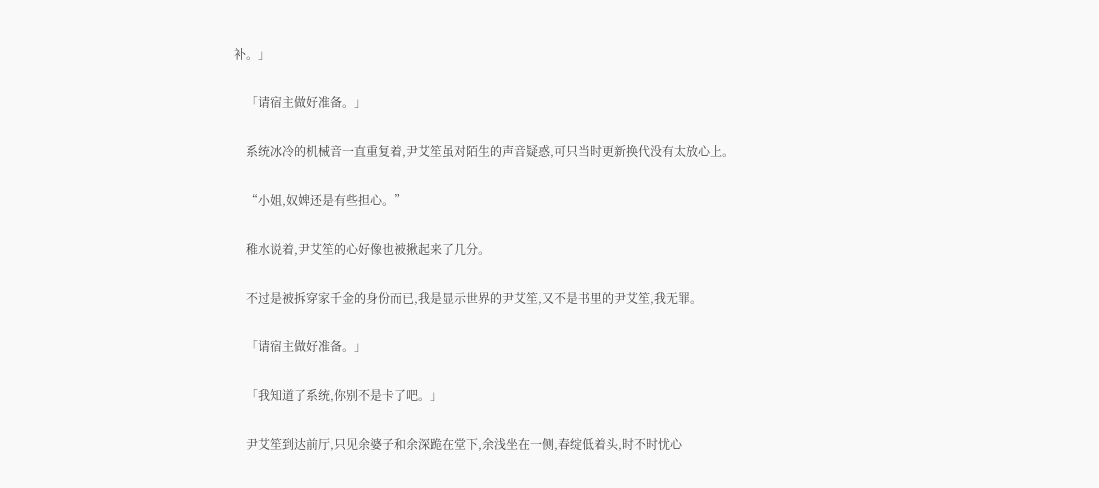补。」

    「请宿主做好准备。」

    系统冰冷的机械音一直重复着,尹艾笙虽对陌生的声音疑惑,可只当时更新换代没有太放心上。

    “小姐,奴婢还是有些担心。”

    稚水说着,尹艾笙的心好像也被揪起来了几分。

    不过是被拆穿家千金的身份而已,我是显示世界的尹艾笙,又不是书里的尹艾笙,我无罪。

    「请宿主做好准备。」

    「我知道了系统,你别不是卡了吧。」

    尹艾笙到达前厅,只见余婆子和余深跪在堂下,余浅坐在一侧,春绽低着头,时不时忧心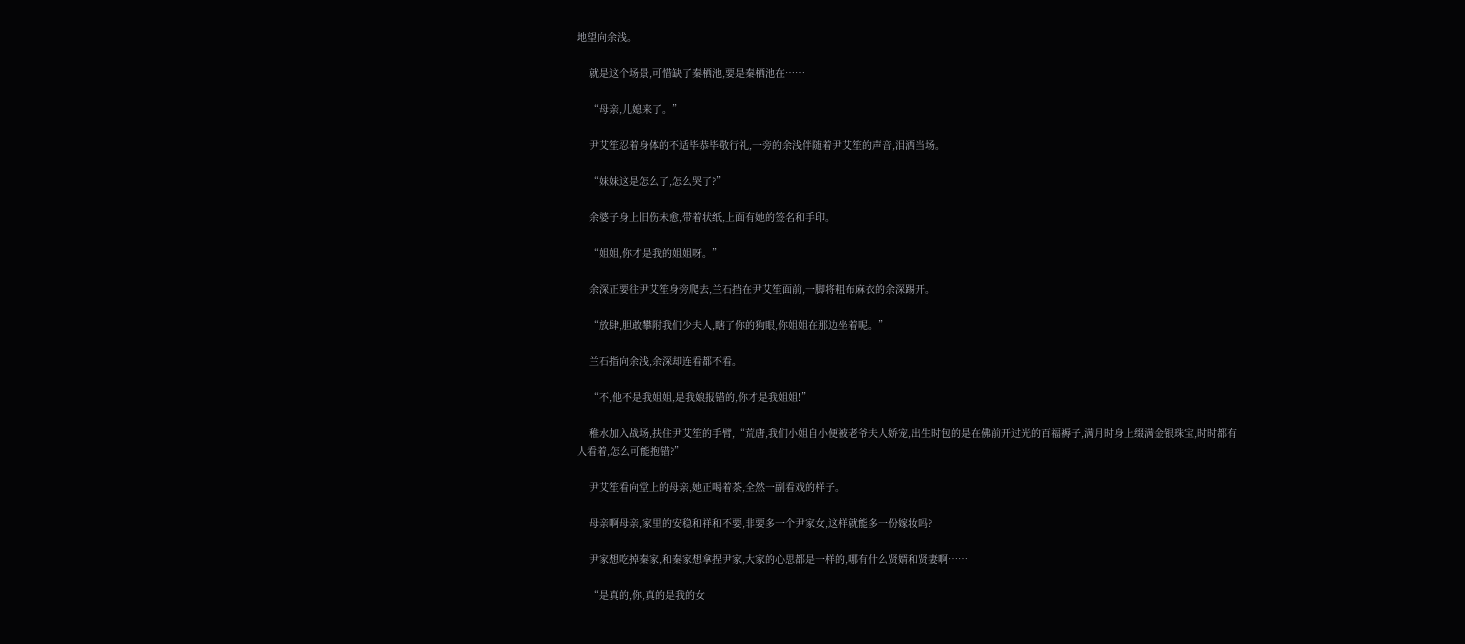地望向余浅。

    就是这个场景,可惜缺了秦栖池,要是秦栖池在……

    “母亲,儿媳来了。”

    尹艾笙忍着身体的不适毕恭毕敬行礼,一旁的余浅伴随着尹艾笙的声音,泪洒当场。

    “妹妹这是怎么了,怎么哭了?”

    余婆子身上旧伤未愈,带着状纸,上面有她的签名和手印。

    “姐姐,你才是我的姐姐呀。”

    余深正要往尹艾笙身旁爬去,兰石挡在尹艾笙面前,一脚将粗布麻衣的余深踢开。

    “放肆,胆敢攀附我们少夫人,瞎了你的狗眼,你姐姐在那边坐着呢。”

    兰石指向余浅,余深却连看都不看。

    “不,他不是我姐姐,是我娘报错的,你才是我姐姐!”

    稚水加入战场,扶住尹艾笙的手臂,“荒唐,我们小姐自小便被老爷夫人娇宠,出生时包的是在佛前开过光的百福褥子,满月时身上缀满金银珠宝,时时都有人看着,怎么可能抱错?”

    尹艾笙看向堂上的母亲,她正喝着茶,全然一副看戏的样子。

    母亲啊母亲,家里的安稳和祥和不要,非要多一个尹家女,这样就能多一份嫁妆吗?

    尹家想吃掉秦家,和秦家想拿捏尹家,大家的心思都是一样的,哪有什么贤婿和贤妻啊……

    “是真的,你,真的是我的女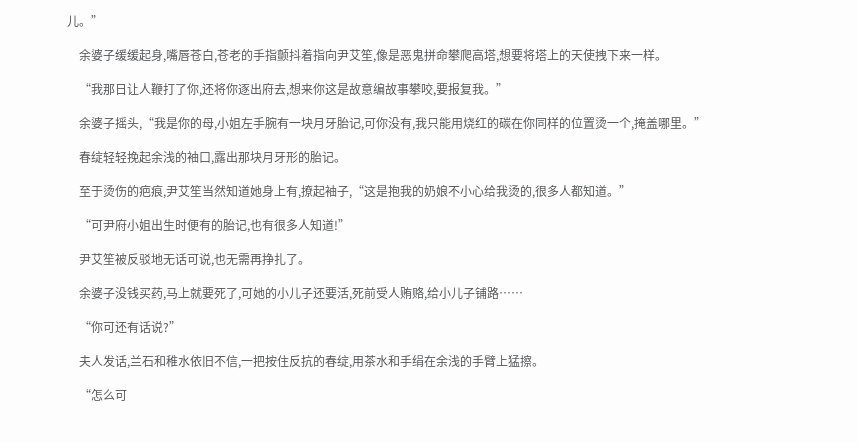儿。”

    余婆子缓缓起身,嘴唇苍白,苍老的手指颤抖着指向尹艾笙,像是恶鬼拼命攀爬高塔,想要将塔上的天使拽下来一样。

    “我那日让人鞭打了你,还将你逐出府去,想来你这是故意编故事攀咬,要报复我。”

    余婆子摇头,“我是你的母,小姐左手腕有一块月牙胎记,可你没有,我只能用烧红的碳在你同样的位置烫一个,掩盖哪里。”

    春绽轻轻挽起余浅的袖口,露出那块月牙形的胎记。

    至于烫伤的疤痕,尹艾笙当然知道她身上有,撩起袖子,“这是抱我的奶娘不小心给我烫的,很多人都知道。”

    “可尹府小姐出生时便有的胎记,也有很多人知道!”

    尹艾笙被反驳地无话可说,也无需再挣扎了。

    余婆子没钱买药,马上就要死了,可她的小儿子还要活,死前受人贿赂,给小儿子铺路……

    “你可还有话说?”

    夫人发话,兰石和稚水依旧不信,一把按住反抗的春绽,用茶水和手绢在余浅的手臂上猛擦。

    “怎么可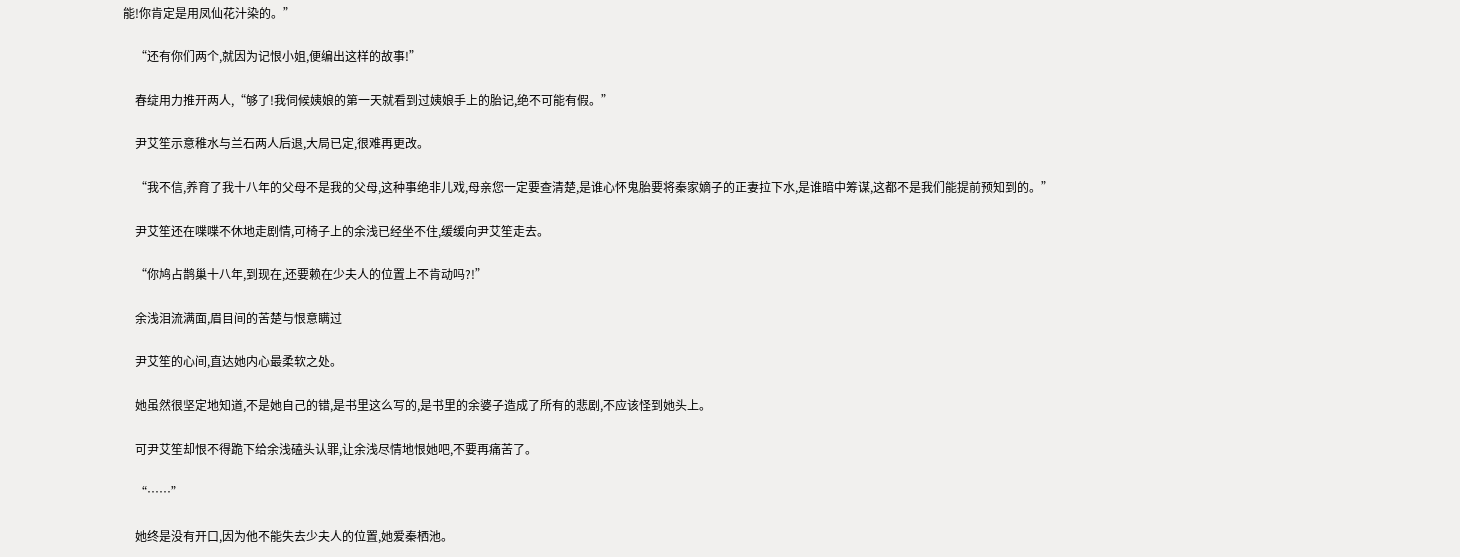能!你肯定是用凤仙花汁染的。”

    “还有你们两个,就因为记恨小姐,便编出这样的故事!”

    春绽用力推开两人,“够了!我伺候姨娘的第一天就看到过姨娘手上的胎记,绝不可能有假。”

    尹艾笙示意稚水与兰石两人后退,大局已定,很难再更改。

    “我不信,养育了我十八年的父母不是我的父母,这种事绝非儿戏,母亲您一定要查清楚,是谁心怀鬼胎要将秦家嫡子的正妻拉下水,是谁暗中筹谋,这都不是我们能提前预知到的。”

    尹艾笙还在喋喋不休地走剧情,可椅子上的余浅已经坐不住,缓缓向尹艾笙走去。

    “你鸠占鹊巢十八年,到现在,还要赖在少夫人的位置上不肯动吗?!”

    余浅泪流满面,眉目间的苦楚与恨意瞒过

    尹艾笙的心间,直达她内心最柔软之处。

    她虽然很坚定地知道,不是她自己的错,是书里这么写的,是书里的余婆子造成了所有的悲剧,不应该怪到她头上。

    可尹艾笙却恨不得跪下给余浅磕头认罪,让余浅尽情地恨她吧,不要再痛苦了。

    “……”

    她终是没有开口,因为他不能失去少夫人的位置,她爱秦栖池。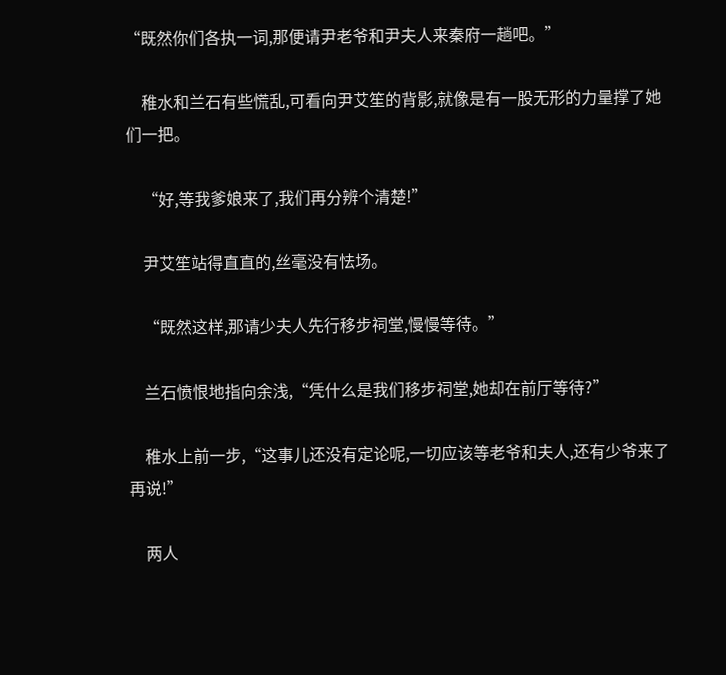“既然你们各执一词,那便请尹老爷和尹夫人来秦府一趟吧。”

    稚水和兰石有些慌乱,可看向尹艾笙的背影,就像是有一股无形的力量撑了她们一把。

    “好,等我爹娘来了,我们再分辨个清楚!”

    尹艾笙站得直直的,丝毫没有怯场。

    “既然这样,那请少夫人先行移步祠堂,慢慢等待。”

    兰石愤恨地指向余浅,“凭什么是我们移步祠堂,她却在前厅等待?”

    稚水上前一步,“这事儿还没有定论呢,一切应该等老爷和夫人,还有少爷来了再说!”

    两人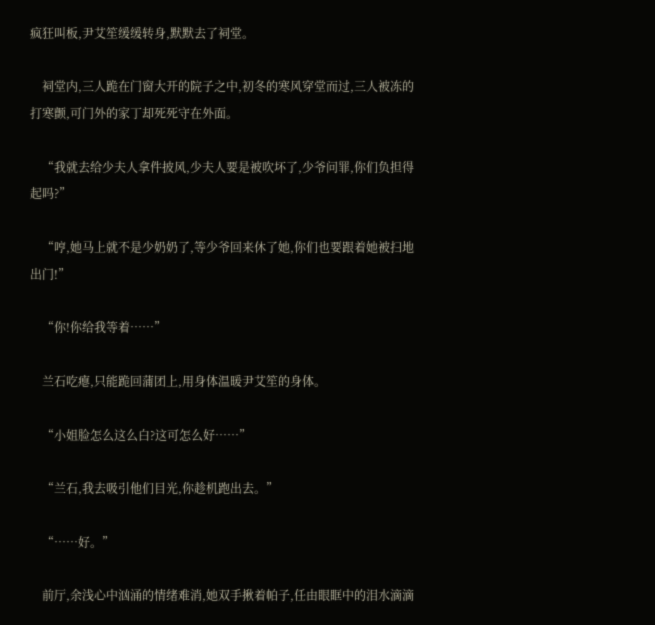疯狂叫板,尹艾笙缓缓转身,默默去了祠堂。

    祠堂内,三人跪在门窗大开的院子之中,初冬的寒风穿堂而过,三人被冻的打寒颤,可门外的家丁却死死守在外面。

    “我就去给少夫人拿件披风,少夫人要是被吹坏了,少爷问罪,你们负担得起吗?”

    “哼,她马上就不是少奶奶了,等少爷回来休了她,你们也要跟着她被扫地出门!”

    “你!你给我等着……”

    兰石吃瘪,只能跪回蒲团上,用身体温暖尹艾笙的身体。

    “小姐脸怎么这么白?这可怎么好……”

    “兰石,我去吸引他们目光,你趁机跑出去。”

    “……好。”

    前厅,余浅心中汹涌的情绪难消,她双手揪着帕子,任由眼眶中的泪水滴滴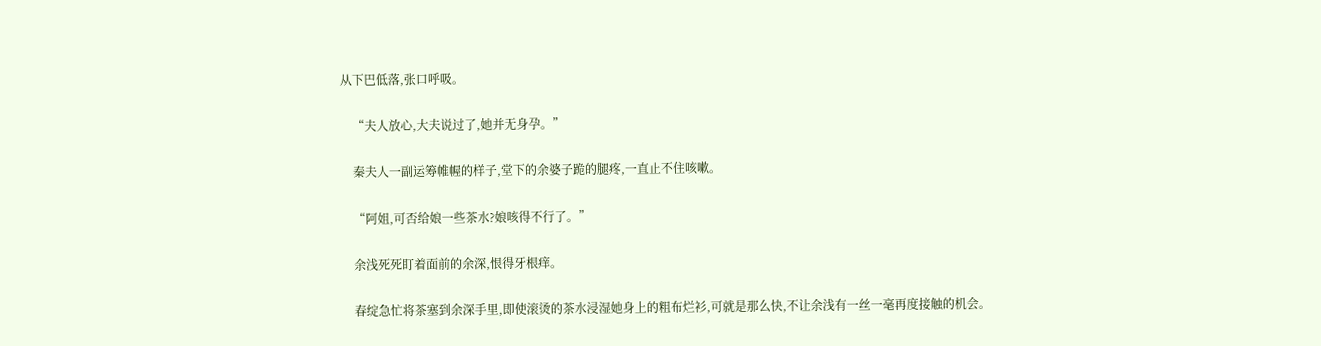从下巴低落,张口呼吸。

    “夫人放心,大夫说过了,她并无身孕。”

    秦夫人一副运筹帷幄的样子,堂下的余婆子跪的腿疼,一直止不住咳嗽。

    “阿姐,可否给娘一些茶水?娘咳得不行了。”

    余浅死死盯着面前的余深,恨得牙根痒。

    春绽急忙将茶塞到余深手里,即使滚烫的茶水浸湿她身上的粗布烂衫,可就是那么快,不让余浅有一丝一毫再度接触的机会。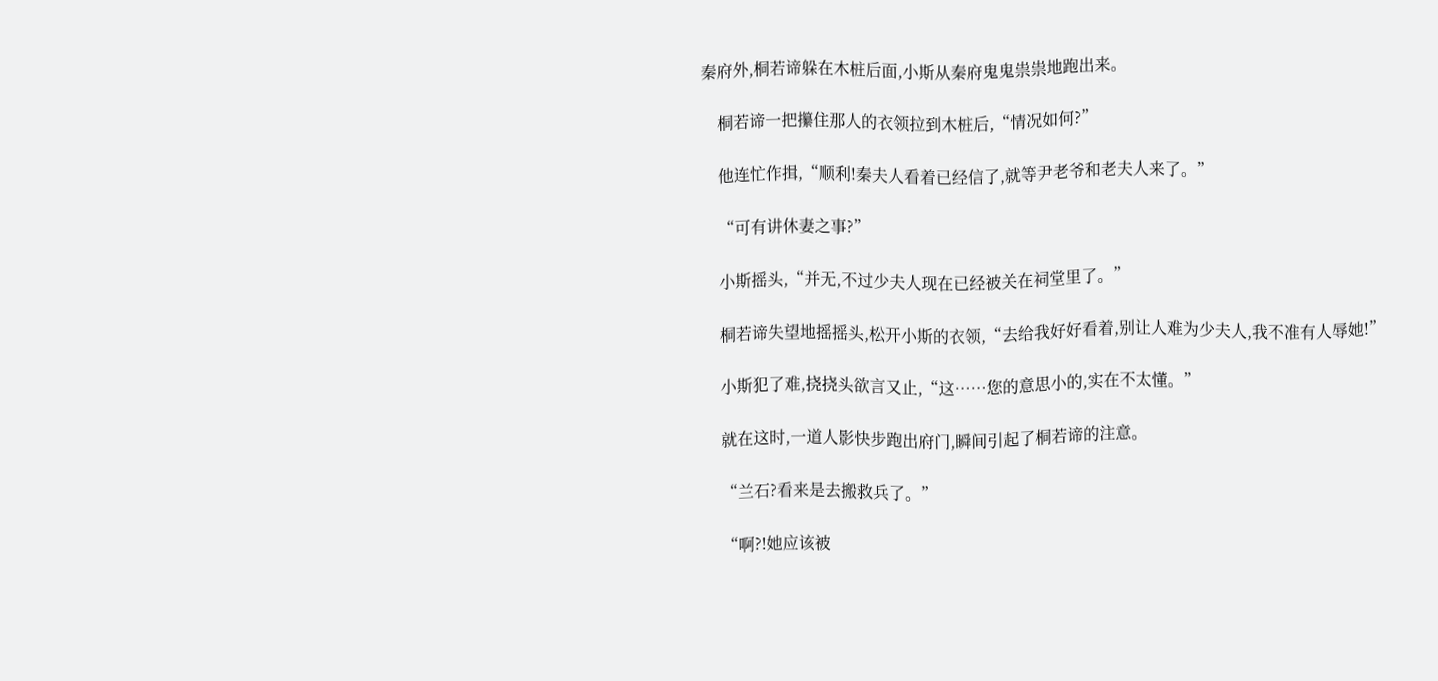秦府外,桐若谛躲在木桩后面,小斯从秦府鬼鬼祟祟地跑出来。

    桐若谛一把攥住那人的衣领拉到木桩后,“情况如何?”

    他连忙作揖,“顺利!秦夫人看着已经信了,就等尹老爷和老夫人来了。”

    “可有讲休妻之事?”

    小斯摇头,“并无,不过少夫人现在已经被关在祠堂里了。”

    桐若谛失望地摇摇头,松开小斯的衣领,“去给我好好看着,别让人难为少夫人,我不准有人辱她!”

    小斯犯了难,挠挠头欲言又止,“这……您的意思小的,实在不太懂。”

    就在这时,一道人影快步跑出府门,瞬间引起了桐若谛的注意。

    “兰石?看来是去搬救兵了。”

    “啊?!她应该被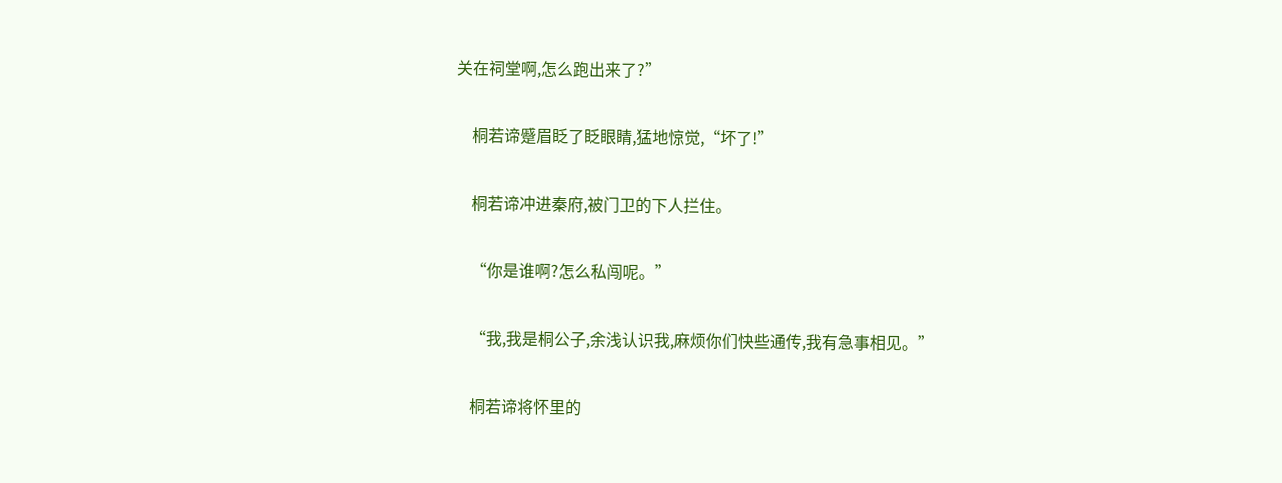关在祠堂啊,怎么跑出来了?”

    桐若谛蹙眉眨了眨眼睛,猛地惊觉,“坏了!”

    桐若谛冲进秦府,被门卫的下人拦住。

    “你是谁啊?怎么私闯呢。”

    “我,我是桐公子,余浅认识我,麻烦你们快些通传,我有急事相见。”

    桐若谛将怀里的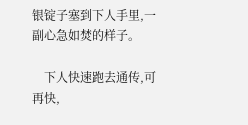银锭子塞到下人手里,一副心急如焚的样子。

    下人快速跑去通传,可再快,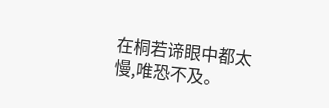在桐若谛眼中都太慢,唯恐不及。